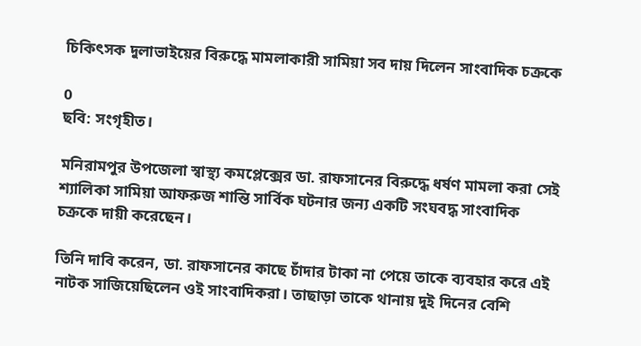চিকিৎসক দুলাভাইয়ের বিরুদ্ধে মামলাকারী সামিয়া সব দায় দিলেন সাংবাদিক চক্রকে

0
ছবি: সংগৃহীত।

মনিরামপুর উপজেলা স্বাস্থ্য কমপ্লেক্সের ডা. রাফসানের বিরুদ্ধে ধর্ষণ মামলা করা সেই শ্যালিকা সামিয়া আফরুজ শান্তি সার্বিক ঘটনার জন্য একটি সংঘবদ্ধ সাংবাদিক চক্রকে দায়ী করেছেন।

তিনি দাবি করেন, ডা. রাফসানের কাছে চাঁদার টাকা না পেয়ে তাকে ব্যবহার করে এই নাটক সাজিয়েছিলেন ওই সাংবাদিকরা। তাছাড়া তাকে থানায় দুই দিনের বেশি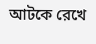আটকে রেখে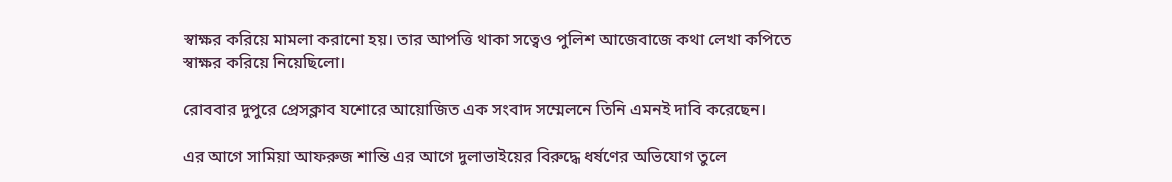স্বাক্ষর করিয়ে মামলা করানো হয়। তার আপত্তি থাকা সত্বেও পুলিশ আজেবাজে কথা লেখা কপিতে স্বাক্ষর করিয়ে নিয়েছিলো।

রোববার দুপুরে প্রেসক্লাব যশোরে আয়োজিত এক সংবাদ সম্মেলনে তিনি এমনই দাবি করেছেন।

এর আগে সামিয়া আফরুজ শান্তি এর আগে দুলাভাইয়ের বিরুদ্ধে ধর্ষণের অভিযোগ তুলে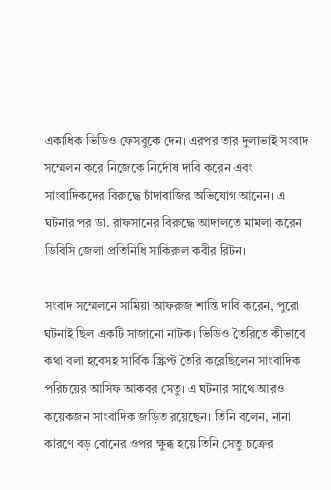একাধিক ভিডিও ফেসবুকে দেন। এরপর তার দুলাভাই সংবাদ সম্মেলন করে নিজেকে নির্দোষ দাবি করেন এবং সাংবাদিকদের বিরুদ্ধে চাঁদাবাজির অভিযোগ আনেন। এ ঘটনার পর ডা. রাফসানের বিরুদ্ধে আদালতে মামলা করেন ডিবিসি জেলা প্রতিনিধি সাকিরুল কবীর রিটন।

সংবাদ সম্মেলনে সামিয়া আফরুজ শান্তি দাবি করেন, পুরো ঘটনাই ছিল একটি সাজানো নাটক। ভিডিও তৈরিতে কীভাবে কথা বলা হবেসহ সার্বিক স্ক্রিপ্ট তৈরি করেছিলেন সাংবাদিক পরিচয়ের আসিফ আকবর সেতু। এ ঘটনার সাথে আরও কয়েকজন সাংবাদিক জড়িত রয়েছেন। তিনি বলেন, নানা কারণে বড় বোনের ওপর ক্ষুব্ধ হয়ে তিনি সেতু চক্রের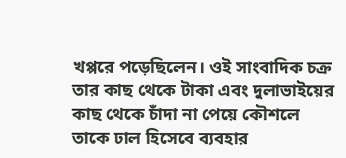খপ্পরে পড়েছিলেন। ওই সাংবাদিক চক্র তার কাছ থেকে টাকা এবং দুলাভাইয়ের কাছ থেকে চাঁদা না পেয়ে কৌশলে তাকে ঢাল হিসেবে ব্যবহার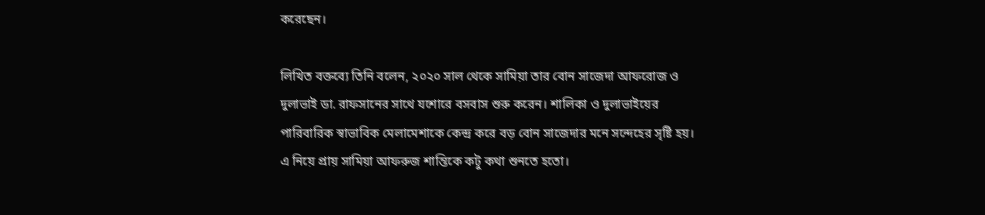করেছেন।

লিখিত বক্তব্যে তিনি বলেন, ২০২০ সাল থেকে সামিয়া তার বোন সাজেদা আফরোজ ও দুলাভাই ডা. রাফসানের সাথে যশোরে বসবাস শুরু করেন। শালিকা ও দুলাভাইয়ের পারিবারিক স্বাভাবিক মেলামেশাকে কেন্দ্র করে বড় বোন সাজেদার মনে সন্দেহের সৃষ্টি হয়। এ নিয়ে প্রায় সামিয়া আফরুজ শান্তিকে কটু কথা শুনতে হতো।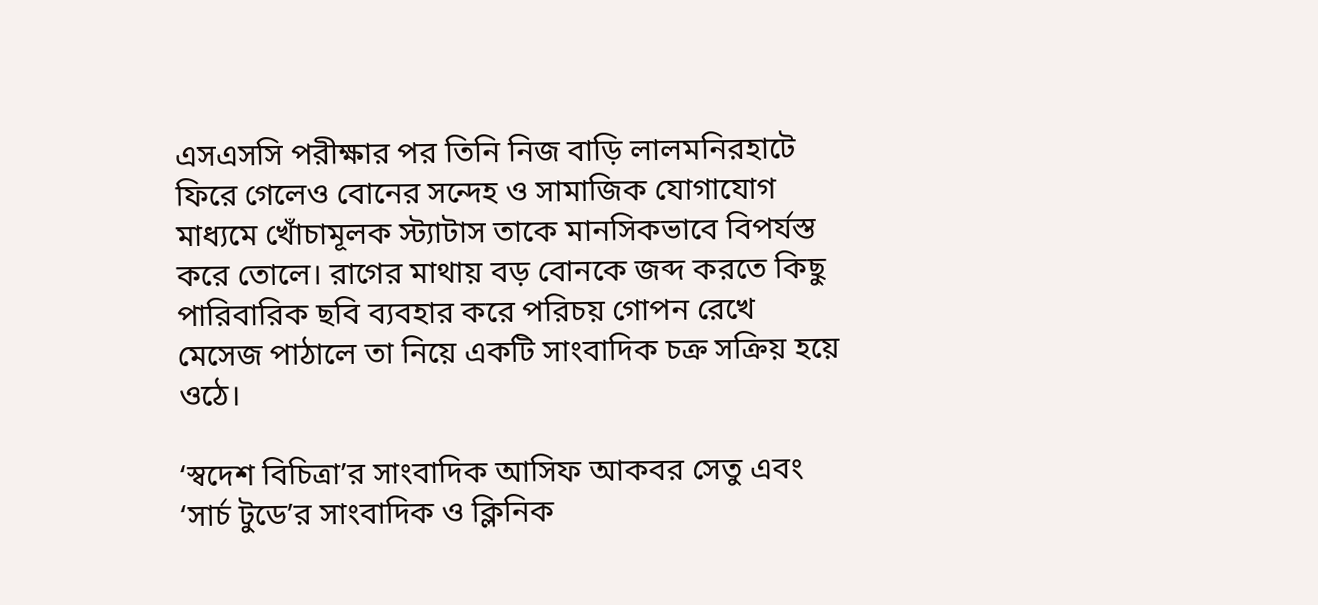এসএসসি পরীক্ষার পর তিনি নিজ বাড়ি লালমনিরহাটে ফিরে গেলেও বোনের সন্দেহ ও সামাজিক যোগাযোগ মাধ্যমে খোঁচামূলক স্ট্যাটাস তাকে মানসিকভাবে বিপর্যস্ত করে তোলে। রাগের মাথায় বড় বোনকে জব্দ করতে কিছু পারিবারিক ছবি ব্যবহার করে পরিচয় গোপন রেখে মেসেজ পাঠালে তা নিয়ে একটি সাংবাদিক চক্র সক্রিয় হয়ে ওঠে।

‘স্বদেশ বিচিত্রা’র সাংবাদিক আসিফ আকবর সেতু এবং ‘সার্চ টুডে’র সাংবাদিক ও ক্লিনিক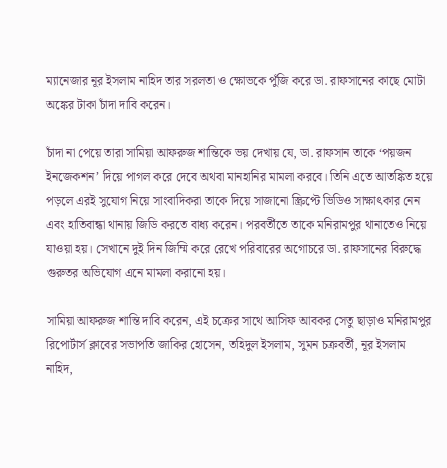ম্যানেজার নূর ইসলাম নাহিদ তার সরলতা ও ক্ষোভকে পুঁজি করে ডা. রাফসানের কাছে মোটা অঙ্কের টাকা চাঁদা দাবি করেন।

চাঁদা না পেয়ে তারা সামিয়া আফরুজ শান্তিকে ভয় দেখায় যে, ডা. রাফসান তাকে ‘পয়জন ইনজেকশন’ দিয়ে পাগল করে দেবে অথবা মানহানির মামলা করবে। তিনি এতে আতঙ্কিত হয়ে পড়লে এরই সুযোগ নিয়ে সাংবাদিকরা তাকে দিয়ে সাজানো স্ক্রিপ্টে ভিডিও সাক্ষাৎকার নেন এবং হাতিবান্ধা থানায় জিডি করতে বাধ্য করেন। পরবর্তীতে তাকে মনিরামপুর থানাতেও নিয়ে যাওয়া হয়। সেখানে দুই দিন জিম্মি করে রেখে পরিবারের অগোচরে ডা. রাফসানের বিরুদ্ধে গুরুতর অভিযোগ এনে মামলা করানো হয়।

সামিয়া আফরুজ শান্তি দাবি করেন, এই চক্রের সাথে আসিফ আবকর সেতু ছাড়াও মনিরামপুর রিপোর্টার্স ক্লাবের সভাপতি জাকির হোসেন, তহিদুল ইসলাম, সুমন চক্রবর্তী, নূর ইসলাম নাহিদ,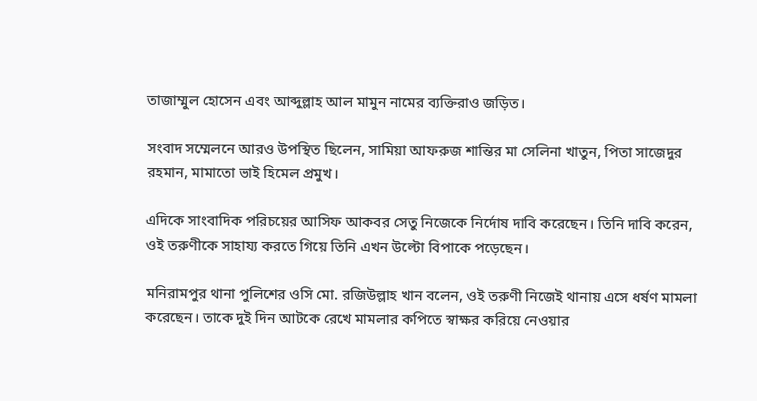তাজাম্মুল হোসেন এবং আব্দুল্লাহ আল মামুন নামের ব্যক্তিরাও জড়িত।

সংবাদ সম্মেলনে আরও উপস্থিত ছিলেন, সামিয়া আফরুজ শান্তির মা সেলিনা খাতুন, পিতা সাজেদুর রহমান, মামাতো ভাই হিমেল প্রমুখ।

এদিকে সাংবাদিক পরিচয়ের আসিফ আকবর সেতু নিজেকে নির্দোষ দাবি করেছেন। তিনি দাবি করেন, ওই তরুণীকে সাহায্য করতে গিয়ে তিনি এখন উল্টো বিপাকে পড়েছেন।

মনিরামপুর থানা পুলিশের ওসি মো. রজিউল্লাহ খান বলেন, ওই তরুণী নিজেই থানায় এসে ধর্ষণ মামলা করেছেন। তাকে দুই দিন আটকে রেখে মামলার কপিতে স্বাক্ষর করিয়ে নেওয়ার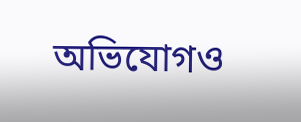অভিযোগও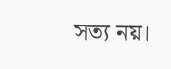সত্য নয়।